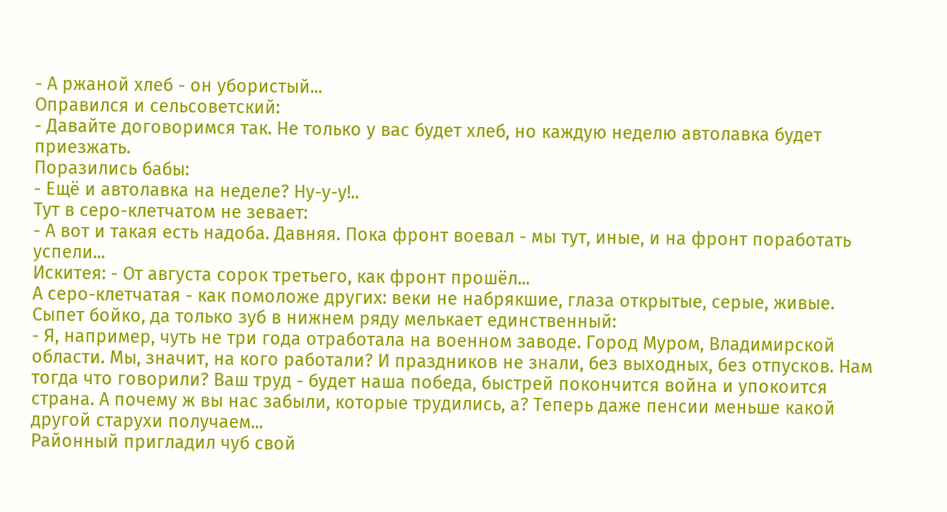- А ржаной хлеб - он убористый...
Оправился и сельсоветский:
- Давайте договоримся так. Не только у вас будет хлеб, но каждую неделю автолавка будет приезжать.
Поразились бабы:
- Ещё и автолавка на неделе? Ну-у-у!..
Тут в серо-клетчатом не зевает:
- А вот и такая есть надоба. Давняя. Пока фронт воевал - мы тут, иные, и на фронт поработать успели...
Искитея: - От августа сорок третьего, как фронт прошёл...
А серо-клетчатая - как помоложе других: веки не набрякшие, глаза открытые, серые, живые. Сыпет бойко, да только зуб в нижнем ряду мелькает единственный:
- Я, например, чуть не три года отработала на военном заводе. Город Муром, Владимирской области. Мы, значит, на кого работали? И праздников не знали, без выходных, без отпусков. Нам тогда что говорили? Ваш труд - будет наша победа, быстрей покончится война и упокоится страна. А почему ж вы нас забыли, которые трудились, а? Теперь даже пенсии меньше какой другой старухи получаем...
Районный пригладил чуб свой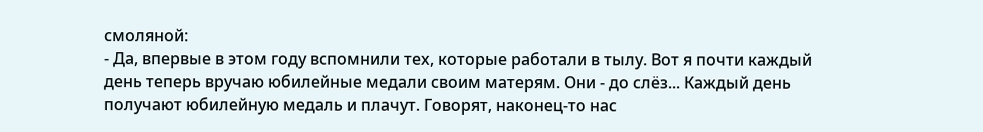смоляной:
- Да, впервые в этом году вспомнили тех, которые работали в тылу. Вот я почти каждый день теперь вручаю юбилейные медали своим матерям. Они - до слёз... Каждый день получают юбилейную медаль и плачут. Говорят, наконец-то нас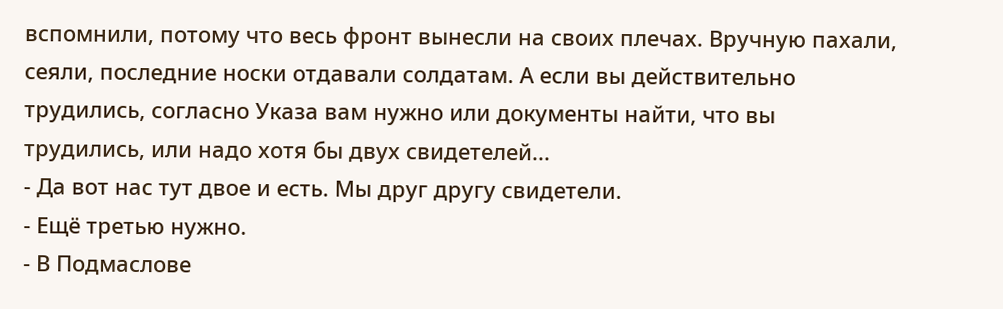вспомнили, потому что весь фронт вынесли на своих плечах. Вручную пахали, сеяли, последние носки отдавали солдатам. А если вы действительно трудились, согласно Указа вам нужно или документы найти, что вы трудились, или надо хотя бы двух свидетелей...
- Да вот нас тут двое и есть. Мы друг другу свидетели.
- Ещё третью нужно.
- В Подмаслове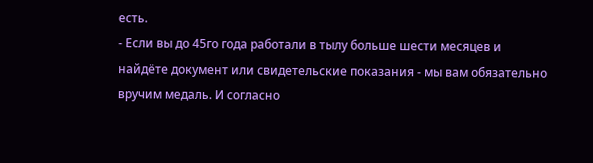есть.
- Если вы до 45го года работали в тылу больше шести месяцев и найдёте документ или свидетельские показания - мы вам обязательно вручим медаль. И согласно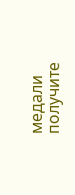медали получите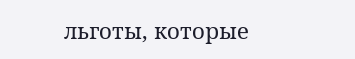льготы, которые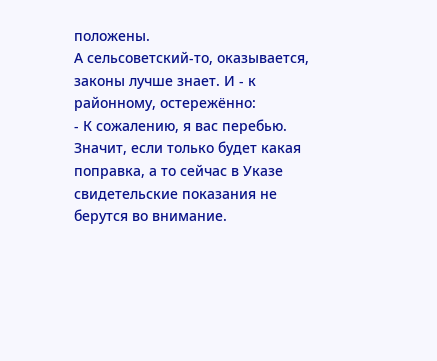положены.
А сельсоветский-то, оказывается, законы лучше знает. И - к районному, остережённо:
- К сожалению, я вас перебью. Значит, если только будет какая поправка, а то сейчас в Указе свидетельские показания не берутся во внимание.